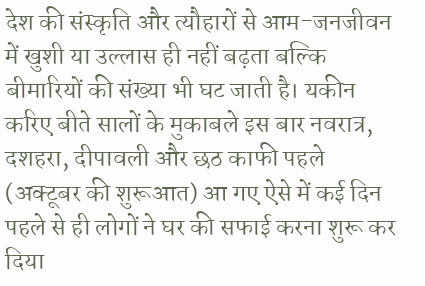देश की संस्कृति और त्यौहारों से आम-जनजीवन में खुशी या उल्लास ही नहीं बढ़ता बल्कि बीमारियों की संख्या भी घट जाती है। यकीन करिए बीते सालों के मुकाबले इस बार नवरात्र, दशहरा, दीपावली और छठ काफी पहले (अक्टूबर की शुरूआत) आ गए ऐसे में कई दिन पहले से ही लोगों ने घर की सफाई करना शुरू कर दिया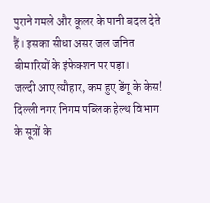पुराने गमले और कूलर के पानी बदल देते हैं। इसका सीधा असर जल जनित बीमारियों के इंफेक्शन पर पड़ा।
जल्दी आए त्यौहार, कम हुए डेंगू के केस!
दिल्ली नगर निगम पब्लिक हेल्थ विभाग के सूत्रों के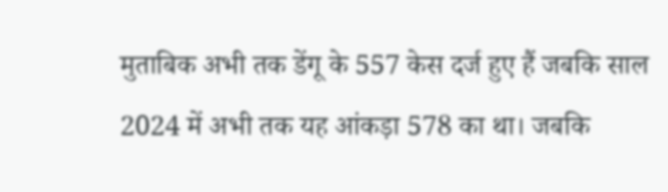मुताबिक अभी तक डेंगू के 557 केस दर्ज हुए हैं जबकि साल 2024 में अभी तक यह आंकड़ा 578 का था। जबकि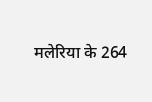मलेरिया के 264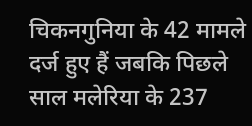चिकनगुनिया के 42 मामले दर्ज हुए हैं जबकि पिछले साल मलेरिया के 237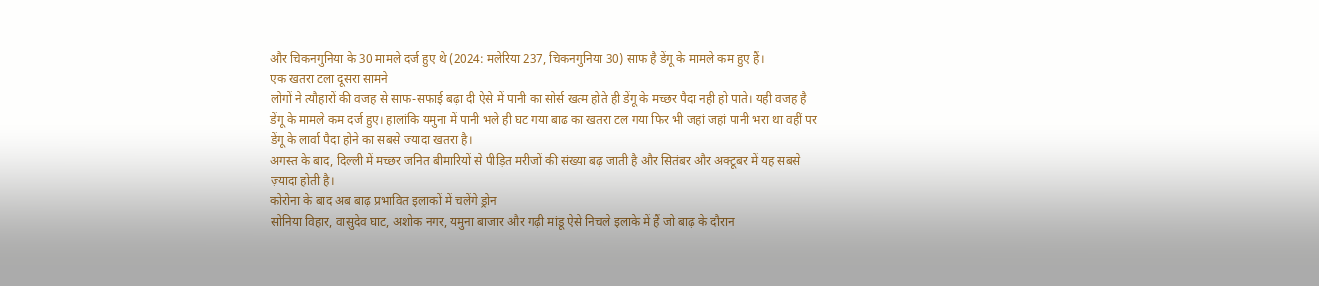और चिकनगुनिया के 30 मामले दर्ज हुए थे (2024: मलेरिया 237, चिकनगुनिया 30) साफ है डेंगू के मामले कम हुए हैं।
एक खतरा टला दूसरा सामने
लोगों ने त्यौहारों की वजह से साफ-सफाई बढ़ा दी ऐसे में पानी का सोर्स खत्म होते ही डेंगू के मच्छर पैदा नही हो पाते। यही वजह है डेंगू के मामले कम दर्ज हुए। हालांकि यमुना में पानी भले ही घट गया बाढ का खतरा टल गया फिर भी जहां जहां पानी भरा था वहीं पर डेंगू के लार्वा पैदा होने का सबसे ज्यादा खतरा है।
अगस्त के बाद, दिल्ली में मच्छर जनित बीमारियों से पीड़ित मरीजों की संख्या बढ़ जाती है और सितंबर और अक्टूबर में यह सबसे ज़्यादा होती है।
कोरोना के बाद अब बाढ़ प्रभावित इलाकों में चलेंगे ड्रोन
सोनिया विहार, वासुदेव घाट, अशोक नगर, यमुना बाजार और गढ़ी मांडू ऐसे निचले इलाके में हैं जो बाढ़ के दौरान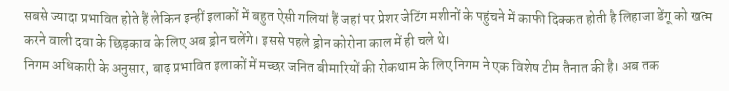सबसे ज्यादा प्रभावित होते हैं लेकिन इन्हीं इलाकों में बहुत ऐसी गलियां हैं जहां पर प्रेशर जेटिंग मशीनों के पहुंचने में काफी दिक्कत होती है लिहाजा डेंगू को खत्म करने वाली दवा के छिड़काव के लिए अब ड्रोन चलेंगे। इससे पहले ड्रोन कोरोना काल में ही चले थे।
निगम अधिकारी के अनुसार, बाढ़ प्रभावित इलाकों में मच्छर जनित बीमारियों की रोकथाम के लिए निगम ने एक विशेष टीम तैनात की है। अब तक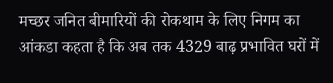मच्छर जनित बीमारियों की रोकथाम के लिए निगम का आंकडा कहता है कि अब तक 4329 बाढ़ प्रभावित घरों में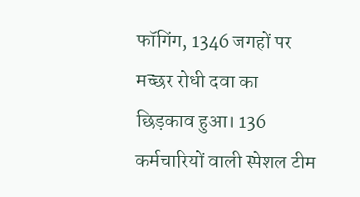फॉगिंग, 1346 जगहों पर मच्छर रोधी दवा का छिड़काव हुआ। 136 कर्मचारियों वाली स्पेशल टीम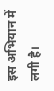इस अभियान में लगी है।